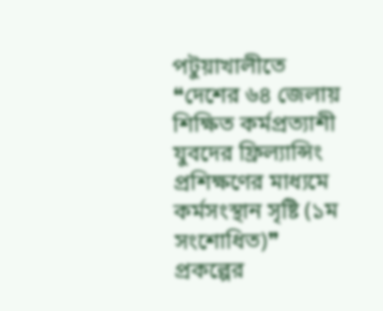পটুয়াখালীতে ❝দেশের ৬৪ জেলায় শিক্ষিত কর্মপ্রত্যাশী যুবদের ফ্রিল্যান্সিং প্রশিক্ষণের মাধ্যমে কর্মসংস্থান সৃষ্টি (১ম সংশোধিত)❞ প্রকল্পের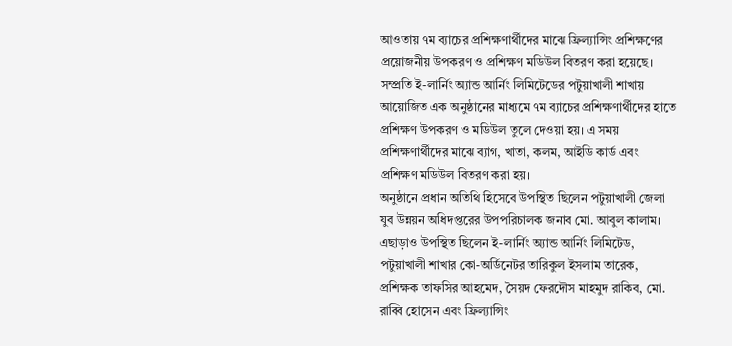আওতায় ৭ম ব্যাচের প্রশিক্ষণার্থীদের মাঝে ফ্রিল্যান্সিং প্রশিক্ষণের প্রয়োজনীয় উপকরণ ও প্রশিক্ষণ মডিউল বিতরণ করা হয়েছে।
সম্প্রতি ই-লার্নিং অ্যান্ড আর্নিং লিমিটেডের পটুয়াখালী শাখায় আয়োজিত এক অনুষ্ঠানের মাধ্যমে ৭ম ব্যাচের প্রশিক্ষণার্থীদের হাতে প্রশিক্ষণ উপকরণ ও মডিউল তুলে দেওয়া হয়। এ সময় প্রশিক্ষণার্থীদের মাঝে ব্যাগ, খাতা, কলম, আইডি কার্ড এবং প্রশিক্ষণ মডিউল বিতরণ করা হয়।
অনুষ্ঠানে প্রধান অতিথি হিসেবে উপস্থিত ছিলেন পটুয়াখালী জেলা যুব উন্নয়ন অধিদপ্তরের উপপরিচালক জনাব মো. আবুল কালাম। এছাড়াও উপস্থিত ছিলেন ই-লার্নিং অ্যান্ড আর্নিং লিমিটেড, পটুয়াখালী শাখার কো-অর্ডিনেটর তারিকুল ইসলাম তারেক, প্রশিক্ষক তাফসির আহমেদ, সৈয়দ ফেরদৌস মাহমুদ রাকিব, মো. রাব্বি হোসেন এবং ফ্রিল্যান্সিং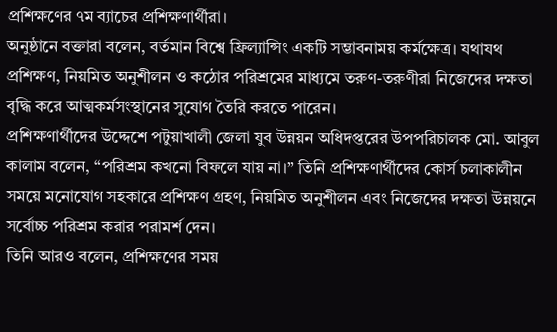প্রশিক্ষণের ৭ম ব্যাচের প্রশিক্ষণার্থীরা।
অনুষ্ঠানে বক্তারা বলেন, বর্তমান বিশ্বে ফ্রিল্যান্সিং একটি সম্ভাবনাময় কর্মক্ষেত্র। যথাযথ প্রশিক্ষণ, নিয়মিত অনুশীলন ও কঠোর পরিশ্রমের মাধ্যমে তরুণ-তরুণীরা নিজেদের দক্ষতা বৃদ্ধি করে আত্মকর্মসংস্থানের সুযোগ তৈরি করতে পারেন।
প্রশিক্ষণার্থীদের উদ্দেশে পটুয়াখালী জেলা যুব উন্নয়ন অধিদপ্তরের উপপরিচালক মো. আবুল কালাম বলেন, “পরিশ্রম কখনো বিফলে যায় না।” তিনি প্রশিক্ষণার্থীদের কোর্স চলাকালীন সময়ে মনোযোগ সহকারে প্রশিক্ষণ গ্রহণ, নিয়মিত অনুশীলন এবং নিজেদের দক্ষতা উন্নয়নে সর্বোচ্চ পরিশ্রম করার পরামর্শ দেন।
তিনি আরও বলেন, প্রশিক্ষণের সময়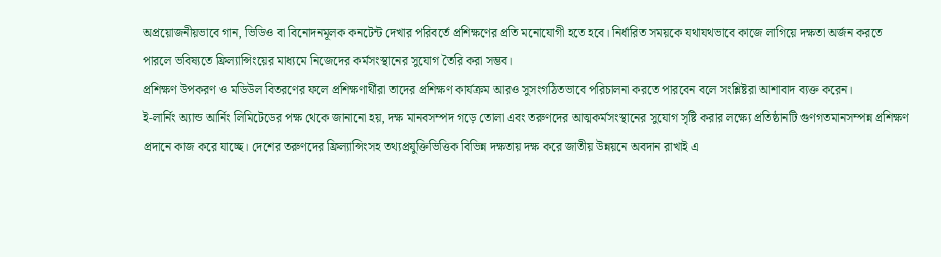অপ্রয়োজনীয়ভাবে গান, ভিডিও বা বিনোদনমূলক কনটেন্ট দেখার পরিবর্তে প্রশিক্ষণের প্রতি মনোযোগী হতে হবে। নির্ধারিত সময়কে যথাযথভাবে কাজে লাগিয়ে দক্ষতা অর্জন করতে পারলে ভবিষ্যতে ফ্রিল্যান্সিংয়ের মাধ্যমে নিজেদের কর্মসংস্থানের সুযোগ তৈরি করা সম্ভব।
প্রশিক্ষণ উপকরণ ও মডিউল বিতরণের ফলে প্রশিক্ষণার্থীরা তাদের প্রশিক্ষণ কার্যক্রম আরও সুসংগঠিতভাবে পরিচালনা করতে পারবেন বলে সংশ্লিষ্টরা আশাবাদ ব্যক্ত করেন।
ই-লার্নিং অ্যান্ড আর্নিং লিমিটেডের পক্ষ থেকে জানানো হয়, দক্ষ মানবসম্পদ গড়ে তোলা এবং তরুণদের আত্মকর্মসংস্থানের সুযোগ সৃষ্টি করার লক্ষ্যে প্রতিষ্ঠানটি গুণগতমানসম্পন্ন প্রশিক্ষণ প্রদানে কাজ করে যাচ্ছে। দেশের তরুণদের ফ্রিল্যান্সিংসহ তথ্যপ্রযুক্তিভিত্তিক বিভিন্ন দক্ষতায় দক্ষ করে জাতীয় উন্নয়নে অবদান রাখাই এ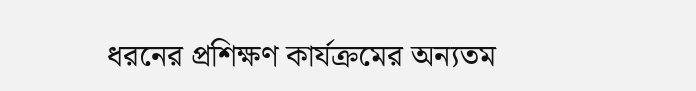ধরনের প্রশিক্ষণ কার্যক্রমের অন্যতম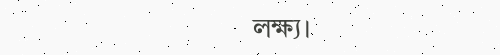লক্ষ্য।